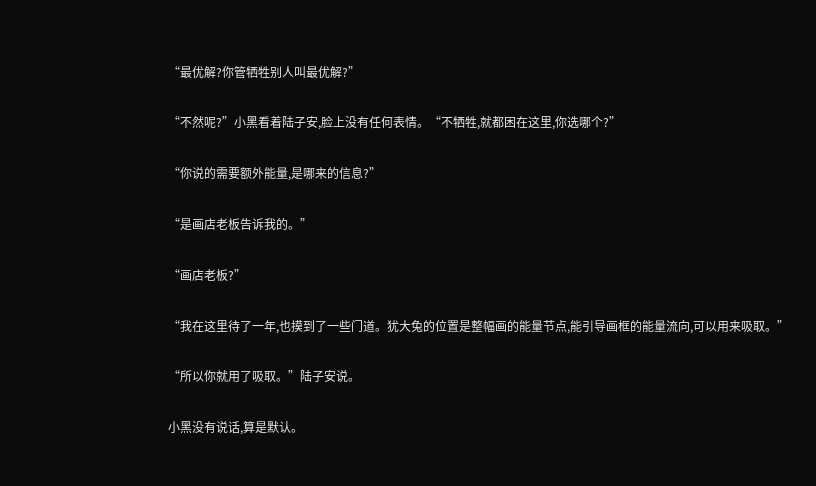“最优解?你管牺牲别人叫最优解?”

“不然呢?”小黑看着陆子安,脸上没有任何表情。“不牺牲,就都困在这里,你选哪个?”

“你说的需要额外能量,是哪来的信息?”

“是画店老板告诉我的。”

“画店老板?”

“我在这里待了一年,也摸到了一些门道。犹大兔的位置是整幅画的能量节点,能引导画框的能量流向,可以用来吸取。”

“所以你就用了吸取。”陆子安说。

小黑没有说话,算是默认。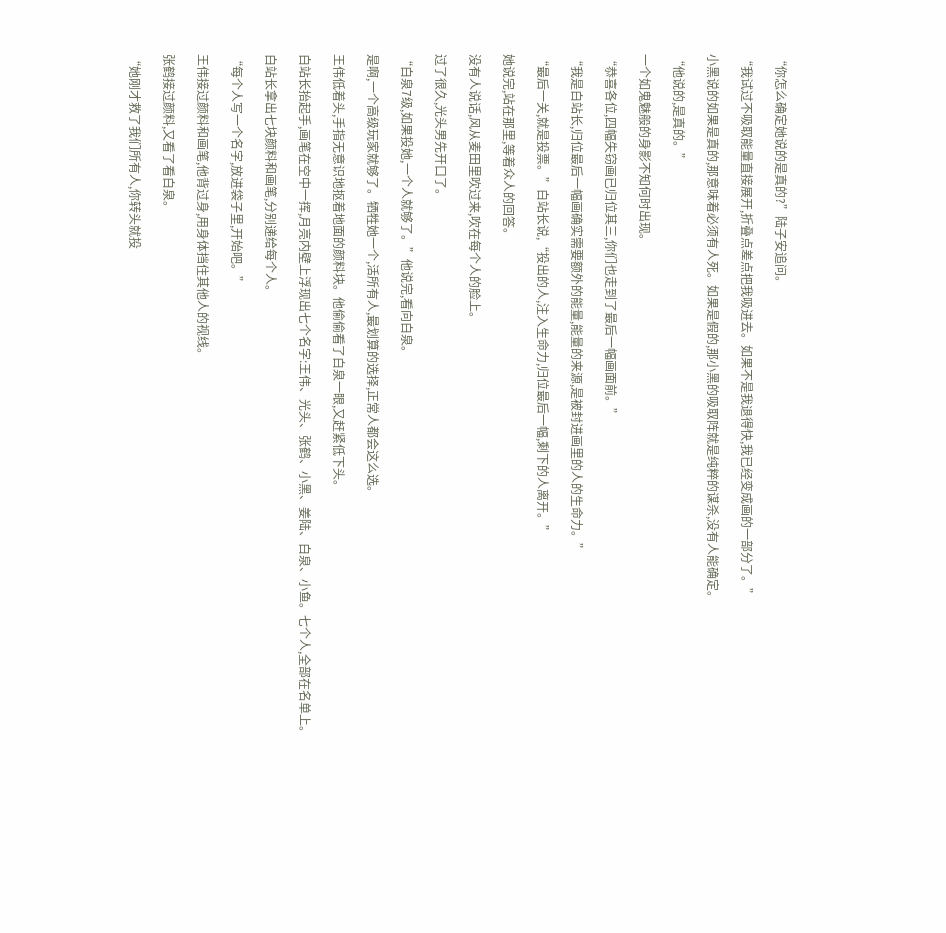“你怎么确定她说的是真的?”陆子安追问。

“我试过不吸取能量直接展开,折叠点差点把我吸进去。如果不是我退得快,我已经变成画的一部分了。”

小黑说的如果是真的,那意味着必须有人死。如果是假的,那小黑的吸取阵就是纯粹的谋杀,没有人能确定。

“他说的,是真的。”

一个如鬼魅般的身影不知何时出现。

“恭喜各位,四幅失窃画已归位其三,你们也走到了最后一幅画面前。”

“我是白站长,归位最后一幅画确实需要额外的能量,能量的来源,是被封进画里的人的生命力。”

“最后一关,就是投票。”白站长说,“投出的人,注入生命力,归位最后一幅,剩下的人离开。”

她说完,站在那里,等着众人的回答。

没有人说话,风从麦田里吹过来,吹在每个人的脸上。

过了很久,光头男先开口了。

“白泉7级,如果投她,一个人就够了。”他说完,看向白泉。

是啊,一个高级玩家就够了。牺牲她一个,活所有人,最划算的选择,正常人都会这么选。

王伟低着头,手指无意识地抠着地面的颜料块。他偷偷看了白泉一眼,又赶紧低下头。

白站长抬起手,画笔在空中一挥,月亮内壁上浮现出七个名字:王伟、光头、张鹤、小黑、姜陆、白泉、小鱼。七个人,全部在名单上。

白站长拿出七块颜料和画笔,分别递给每个人。

“每个人写一个名字,放进袋子里,开始吧。”

王伟接过颜料和画笔,他背过身,用身体挡住其他人的视线。

张鹤接过颜料,又看了看白泉。

“她刚才救了我们所有人,你转头就投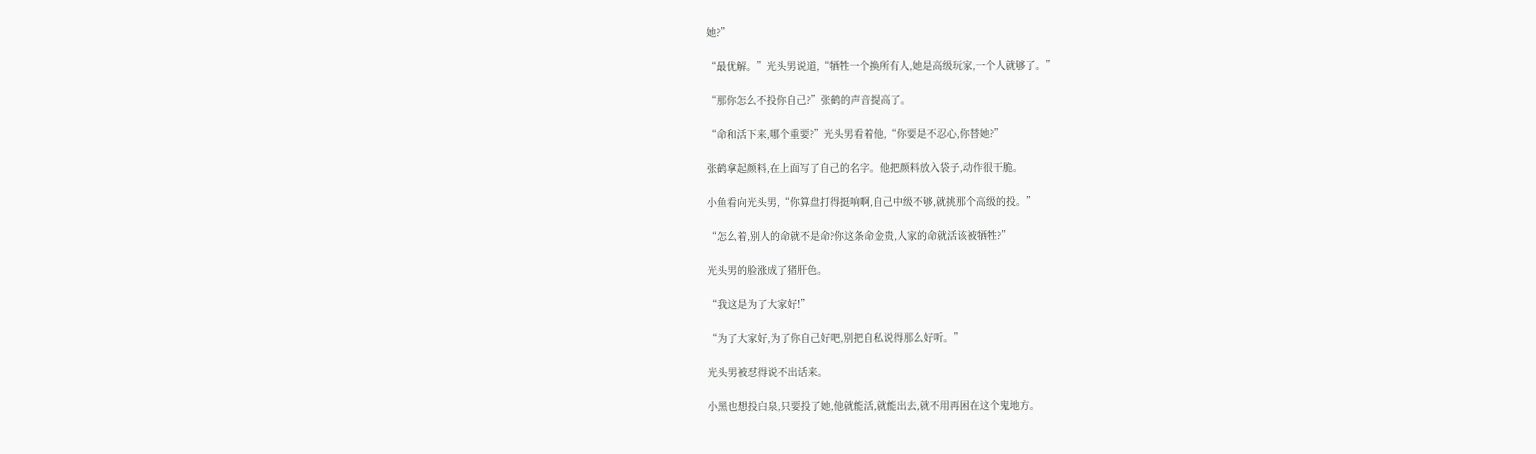她?”

“最优解。”光头男说道,“牺牲一个换所有人,她是高级玩家,一个人就够了。”

“那你怎么不投你自己?”张鹤的声音提高了。

“命和活下来,哪个重要?”光头男看着他,“你要是不忍心,你替她?”

张鹤拿起颜料,在上面写了自己的名字。他把颜料放入袋子,动作很干脆。

小鱼看向光头男,“你算盘打得挺响啊,自己中级不够,就挑那个高级的投。”

“怎么着,别人的命就不是命?你这条命金贵,人家的命就活该被牺牲?”

光头男的脸涨成了猪肝色。

“我这是为了大家好!”

“为了大家好,为了你自己好吧,别把自私说得那么好听。”

光头男被怼得说不出话来。

小黑也想投白泉,只要投了她,他就能活,就能出去,就不用再困在这个鬼地方。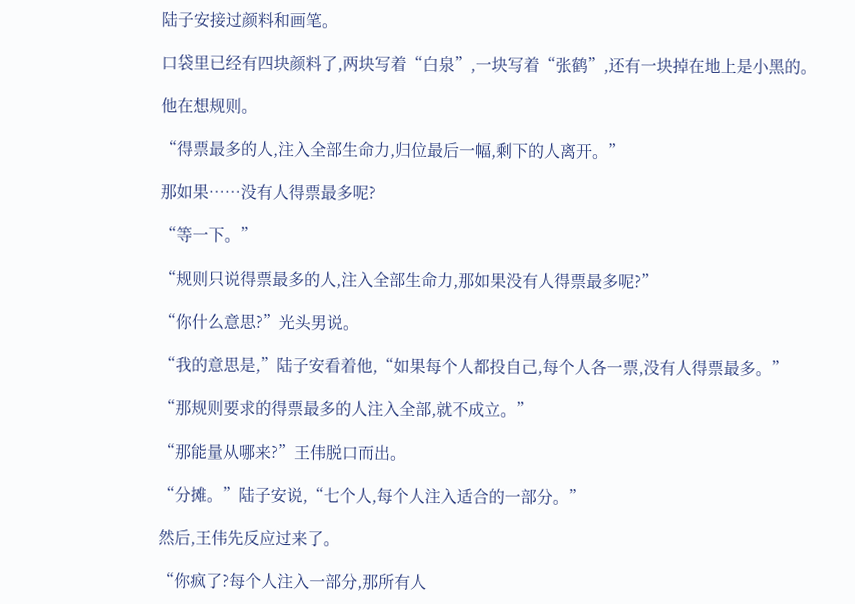陆子安接过颜料和画笔。

口袋里已经有四块颜料了,两块写着“白泉”,一块写着“张鹤”,还有一块掉在地上是小黑的。

他在想规则。

“得票最多的人,注入全部生命力,归位最后一幅,剩下的人离开。”

那如果……没有人得票最多呢?

“等一下。”

“规则只说得票最多的人,注入全部生命力,那如果没有人得票最多呢?”

“你什么意思?”光头男说。

“我的意思是,”陆子安看着他,“如果每个人都投自己,每个人各一票,没有人得票最多。”

“那规则要求的得票最多的人注入全部,就不成立。”

“那能量从哪来?”王伟脱口而出。

“分摊。”陆子安说,“七个人,每个人注入适合的一部分。”

然后,王伟先反应过来了。

“你疯了?每个人注入一部分,那所有人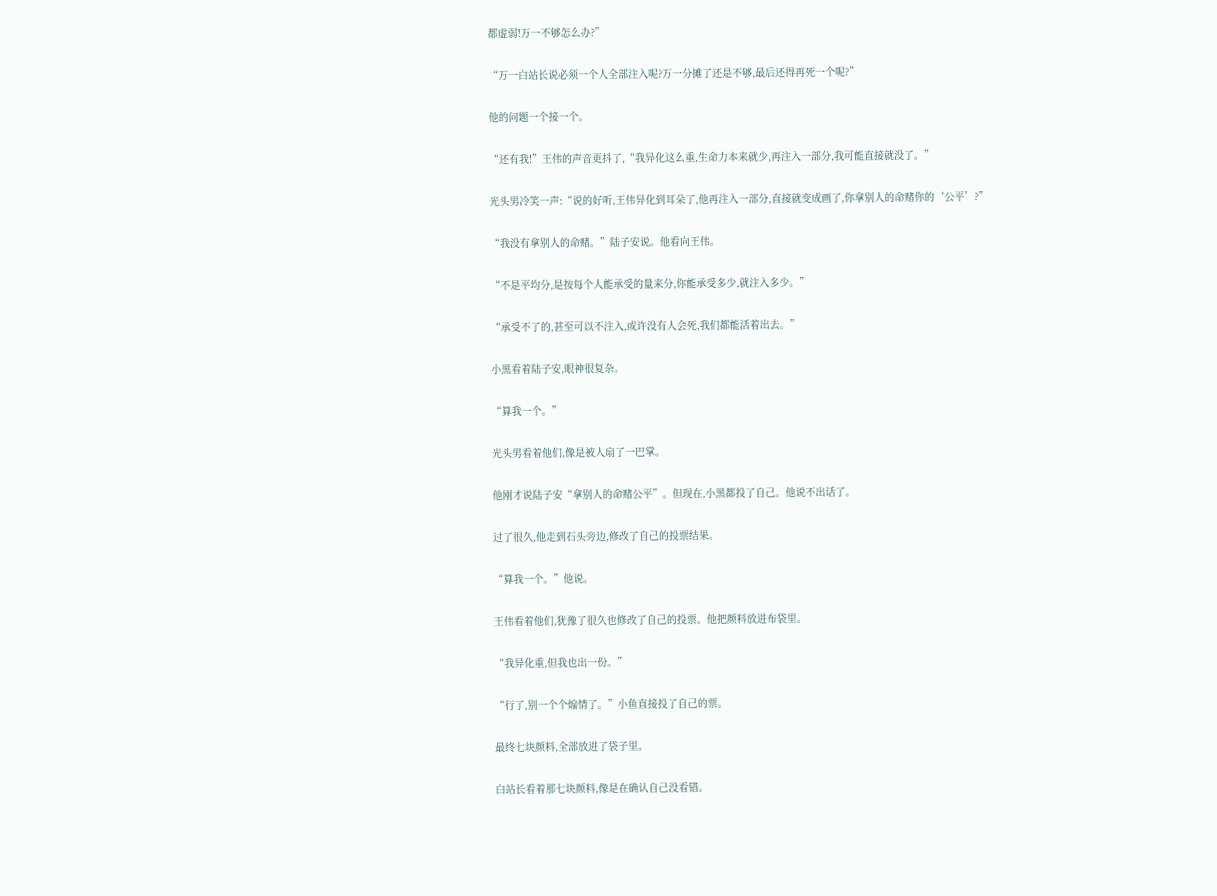都虚弱!万一不够怎么办?”

“万一白站长说必须一个人全部注入呢?万一分摊了还是不够,最后还得再死一个呢?”

他的问题一个接一个。

“还有我!”王伟的声音更抖了,“我异化这么重,生命力本来就少,再注入一部分,我可能直接就没了。”

光头男冷笑一声:“说的好听,王伟异化到耳朵了,他再注入一部分,直接就变成画了,你拿别人的命赌你的‘公平’?”

“我没有拿别人的命赌。”陆子安说。他看向王伟。

“不是平均分,是按每个人能承受的量来分,你能承受多少,就注入多少。”

“承受不了的,甚至可以不注入,或许没有人会死,我们都能活着出去。”

小黑看着陆子安,眼神很复杂。

“算我一个。”

光头男看着他们,像是被人扇了一巴掌。

他刚才说陆子安“拿别人的命赌公平”。但现在,小黑都投了自己。他说不出话了。

过了很久,他走到石头旁边,修改了自己的投票结果。

“算我一个。”他说。

王伟看着他们,犹豫了很久也修改了自己的投票。他把颜料放进布袋里。

“我异化重,但我也出一份。”

“行了,别一个个煽情了。”小鱼直接投了自己的票。

最终七块颜料,全部放进了袋子里。

白站长看着那七块颜料,像是在确认自己没看错。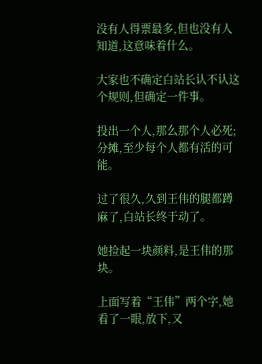没有人得票最多,但也没有人知道,这意味着什么。

大家也不确定白站长认不认这个规则,但确定一件事。

投出一个人,那么那个人必死;分摊,至少每个人都有活的可能。

过了很久,久到王伟的腿都蹲麻了,白站长终于动了。

她捡起一块颜料,是王伟的那块。

上面写着“王伟”两个字,她看了一眼,放下,又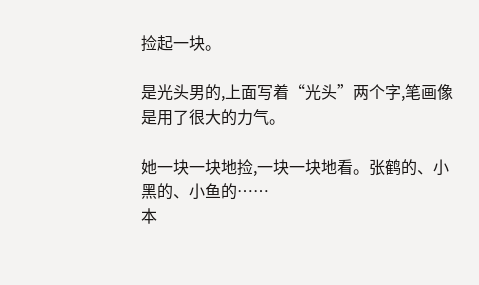捡起一块。

是光头男的,上面写着“光头”两个字,笔画像是用了很大的力气。

她一块一块地捡,一块一块地看。张鹤的、小黑的、小鱼的……
本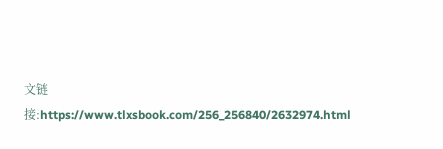文链接:https://www.tlxsbook.com/256_256840/2632974.html